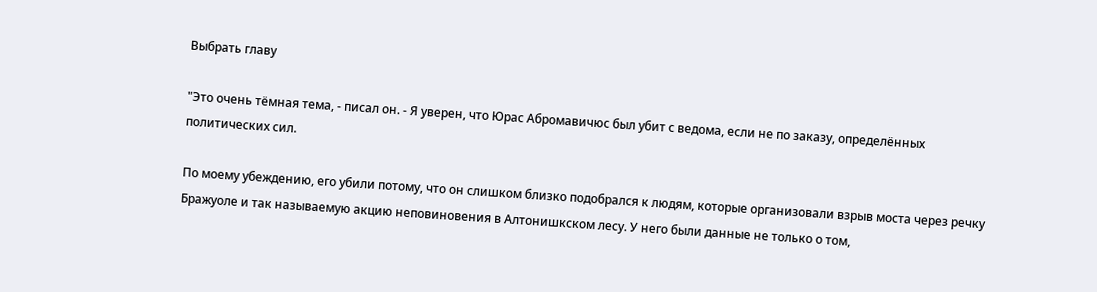Выбрать главу

"Это очень тёмная тема, - писал он. - Я уверен, что Юрас Абромавичюс был убит с ведома, если не по заказу, определённых политических сил.

По моему убеждению, его убили потому, что он слишком близко подобрался к людям, которые организовали взрыв моста через речку Бражуоле и так называемую акцию неповиновения в Алтонишкском лесу. У него были данные не только о том,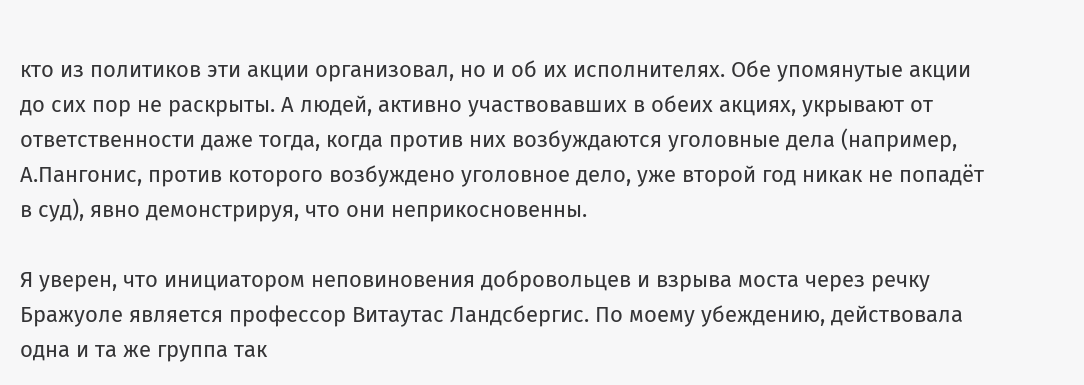кто из политиков эти акции организовал, но и об их исполнителях. Обе упомянутые акции до сих пор не раскрыты. А людей, активно участвовавших в обеих акциях, укрывают от ответственности даже тогда, когда против них возбуждаются уголовные дела (например, А.Пангонис, против которого возбуждено уголовное дело, уже второй год никак не попадёт в суд), явно демонстрируя, что они неприкосновенны.

Я уверен, что инициатором неповиновения добровольцев и взрыва моста через речку Бражуоле является профессор Витаутас Ландсбергис. По моему убеждению, действовала одна и та же группа так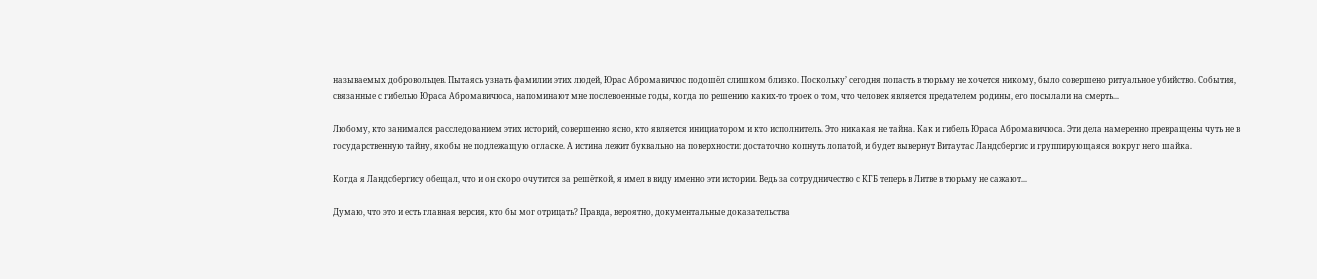называемых добровольцев. Пытаясь узнать фамилии этих людей, Юрас Абромавичюс подошёл слишком близко. Поскольку’ сегодня попасть в тюрьму не хочется никому, было совершено ритуальное убийство. События, связанные с гибелью Юраса Абромавичюса, напоминают мне послевоенные годы, когда по решению каких-то троек о том, что человек является предателем родины, его посылали на смерть...

Любому, кто занимался расследованием этих историй, совершенно ясно, кто является инициатором и кто исполнитель. Это никакая не тайна. Как и гибель Юраса Абромавичюса. Эти дела намеренно превращены чуть не в государственную тайну, якобы не подлежащую огласке. А истина лежит буквально на поверхности: достаточно копнуть лопатой, и будет вывернут Витаутас Ландсбергис и группирующаяся вокруг него шайка.

Когда я Ландсбергису обещал, что и он скоро очутится за решёткой, я имел в виду именно эти истории. Ведь за сотрудничество с КГБ теперь в Литве в тюрьму не сажают...

Думаю, что это и есть главная версия, кто бы мог отрицать? Правда, вероятно, документальные доказательства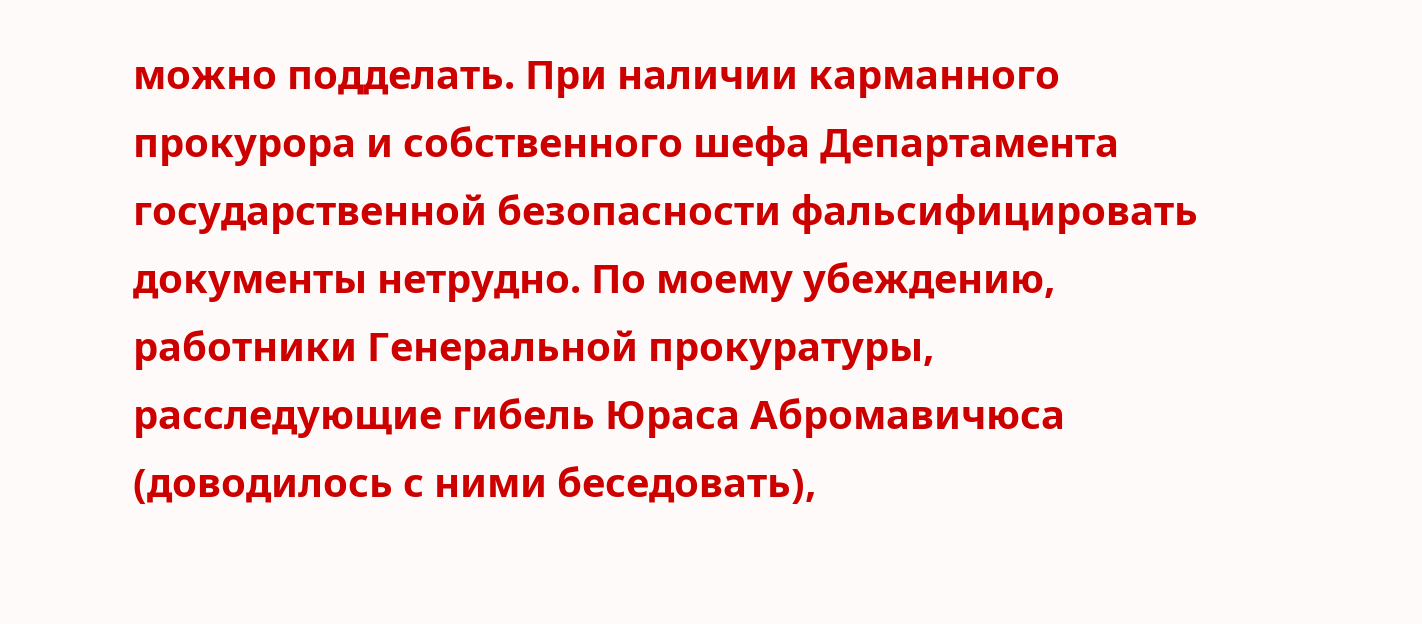можно подделать. При наличии карманного прокурора и собственного шефа Департамента государственной безопасности фальсифицировать документы нетрудно. По моему убеждению, работники Генеральной прокуратуры, расследующие гибель Юраса Абромавичюса (доводилось с ними беседовать),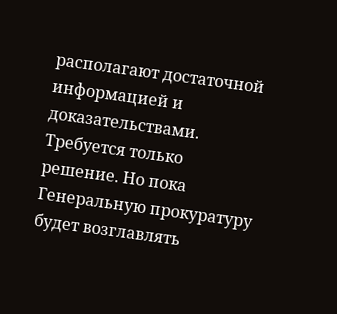располагают достаточной информацией и доказательствами. Требуется только решение. Но пока Генеральную прокуратуру будет возглавлять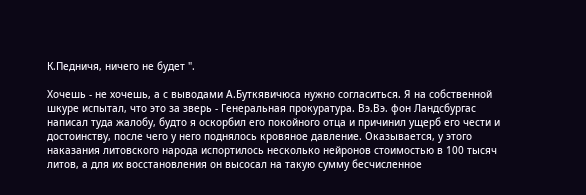К.Педничя, ничего не будет ".

Хочешь - не хочешь, а с выводами А.Буткявичюса нужно согласиться. Я на собственной шкуре испытал, что это за зверь - Генеральная прокуратура. Вэ.Вэ. фон Ландсбургас написал туда жалобу, будто я оскорбил его покойного отца и причинил ущерб его чести и достоинству, после чего у него поднялось кровяное давление. Оказывается, у этого наказания литовского народа испортилось несколько нейронов стоимостью в 100 тысяч литов, а для их восстановления он высосал на такую сумму бесчисленное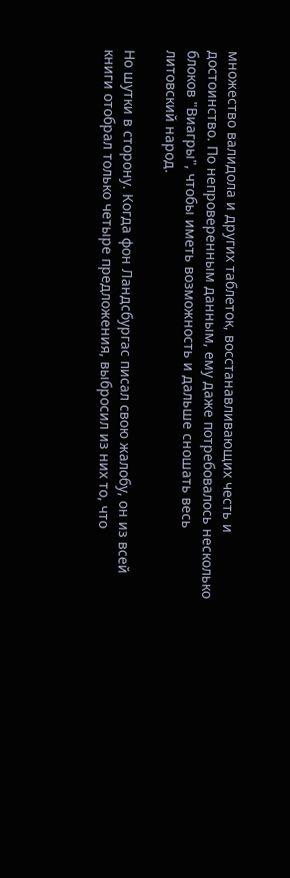множество валидола и других таблеток, восстанавливающих честь и достоинство. По непроверенным данным, ему даже потребовалось несколько блоков "Виагры", чтобы иметь возможность и дальше сношать весь литовский народ.

Но шутки в сторону. Когда фон Ландсбургас писал свою жалобу, он из всей книги отобрал только четыре предложения, выбросил из них то, что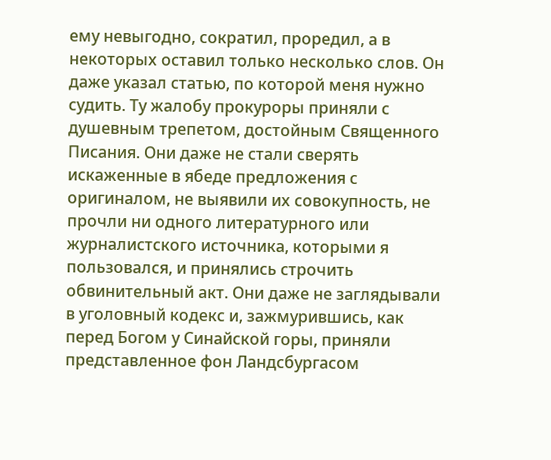ему невыгодно, сократил, проредил, а в некоторых оставил только несколько слов. Он даже указал статью, по которой меня нужно судить. Ту жалобу прокуроры приняли с душевным трепетом, достойным Священного Писания. Они даже не стали сверять искаженные в ябеде предложения с оригиналом, не выявили их совокупность, не прочли ни одного литературного или журналистского источника, которыми я пользовался, и принялись строчить обвинительный акт. Они даже не заглядывали в уголовный кодекс и, зажмурившись, как перед Богом у Синайской горы, приняли представленное фон Ландсбургасом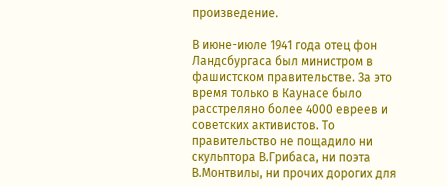произведение.

В июне-июле 1941 года отец фон Ландсбургаса был министром в фашистском правительстве. За это время только в Каунасе было расстреляно более 4000 евреев и советских активистов. То правительство не пощадило ни скульптора В.Грибаса, ни поэта В.Монтвилы, ни прочих дорогих для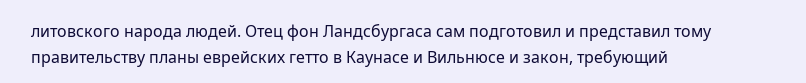литовского народа людей. Отец фон Ландсбургаса сам подготовил и представил тому правительству планы еврейских гетто в Каунасе и Вильнюсе и закон, требующий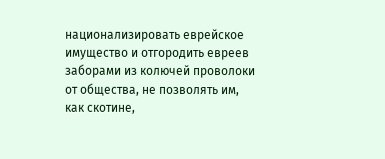национализировать еврейское имущество и отгородить евреев заборами из колючей проволоки от общества, не позволять им, как скотине,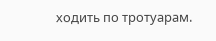ходить по тротуарам.